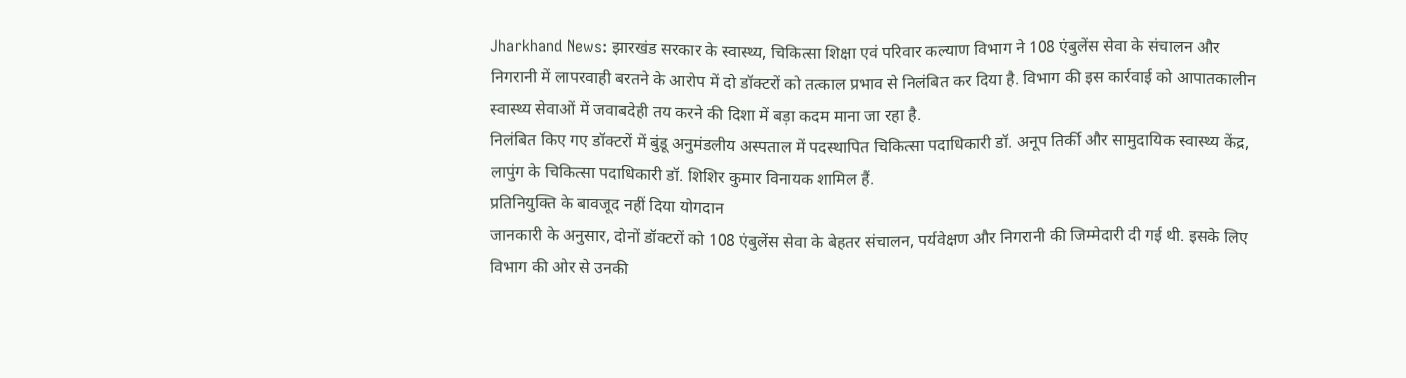Jharkhand News: झारखंड सरकार के स्वास्थ्य, चिकित्सा शिक्षा एवं परिवार कल्याण विभाग ने 108 एंबुलेंस सेवा के संचालन और निगरानी में लापरवाही बरतने के आरोप में दो डॉक्टरों को तत्काल प्रभाव से निलंबित कर दिया है. विभाग की इस कार्रवाई को आपातकालीन स्वास्थ्य सेवाओं में जवाबदेही तय करने की दिशा में बड़ा कदम माना जा रहा है.
निलंबित किए गए डॉक्टरों में बुंडू अनुमंडलीय अस्पताल में पदस्थापित चिकित्सा पदाधिकारी डॉ. अनूप तिर्की और सामुदायिक स्वास्थ्य केंद्र, लापुंग के चिकित्सा पदाधिकारी डॉ. शिशिर कुमार विनायक शामिल हैं.
प्रतिनियुक्ति के बावजूद नहीं दिया योगदान
जानकारी के अनुसार, दोनों डॉक्टरों को 108 एंबुलेंस सेवा के बेहतर संचालन, पर्यवेक्षण और निगरानी की जिम्मेदारी दी गई थी. इसके लिए विभाग की ओर से उनकी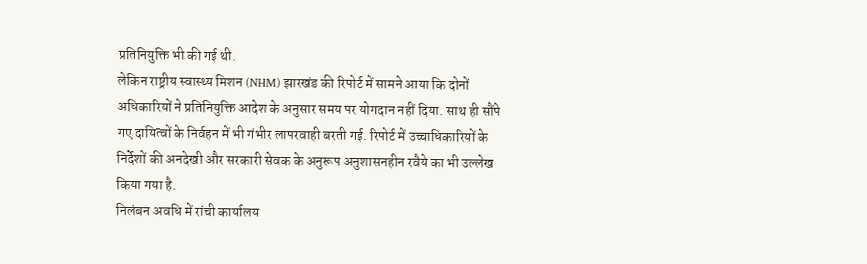प्रतिनियुक्ति भी की गई थी.
लेकिन राष्ट्रीय स्वास्थ्य मिशन (NHM) झारखंड की रिपोर्ट में सामने आया कि दोनों अधिकारियों ने प्रतिनियुक्ति आदेश के अनुसार समय पर योगदान नहीं दिया. साथ ही सौंपे गए दायित्वों के निर्वहन में भी गंभीर लापरवाही बरती गई. रिपोर्ट में उच्चाधिकारियों के निर्देशों की अनदेखी और सरकारी सेवक के अनुरूप अनुशासनहीन रवैये का भी उल्लेख किया गया है.
निलंबन अवधि में रांची कार्यालय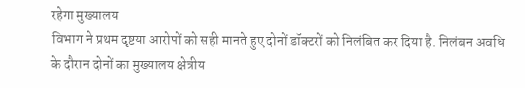रहेगा मुख्यालय
विभाग ने प्रथम दृष्टया आरोपों को सही मानते हुए दोनों डॉक्टरों को निलंबित कर दिया है. निलंबन अवधि के दौरान दोनों का मुख्यालय क्षेत्रीय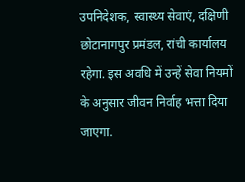उपनिदेशक, स्वास्थ्य सेवाएं, दक्षिणी छोटानागपुर प्रमंडल, रांची कार्यालय रहेगा. इस अवधि में उन्हें सेवा नियमों के अनुसार जीवन निर्वाह भत्ता दिया जाएगा.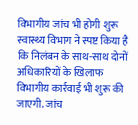विभागीय जांच भी होगी शुरू
स्वास्थ्य विभाग ने स्पष्ट किया है कि निलंबन के साथ-साथ दोनों अधिकारियों के खिलाफ विभागीय कार्रवाई भी शुरू की जाएगी. जांच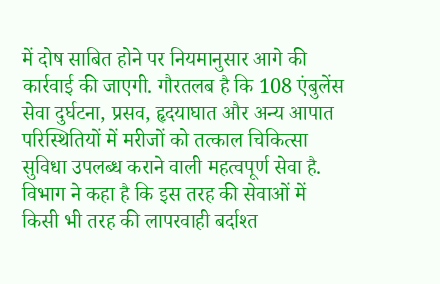में दोष साबित होने पर नियमानुसार आगे की कार्रवाई की जाएगी. गौरतलब है कि 108 एंबुलेंस सेवा दुर्घटना, प्रसव, हृदयाघात और अन्य आपात परिस्थितियों में मरीजों को तत्काल चिकित्सा सुविधा उपलब्ध कराने वाली महत्वपूर्ण सेवा है. विभाग ने कहा है कि इस तरह की सेवाओं में किसी भी तरह की लापरवाही बर्दाश्त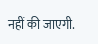नहीं की जाएगी.